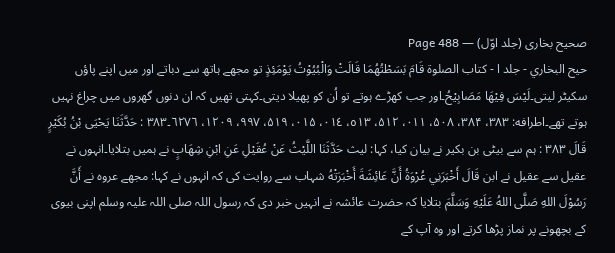صحیح بخاری (جلد اوّل) — Page 488
حيح البخاري - جلد ا - كتاب الصلوة قَامَ بَسَطْتُهُمَا قَالَتْ وَالْبُيُوْتُ يَوْمَئِذٍ تو مجھے ہاتھ سے دباتے اور میں اپنے پاؤں سکیٹر لیتی۔لَيْسَ فِيْهَا مَصَابِيْحُ۔اور جب کھڑے ہوتے تو اُن کو پھیلا دیتی۔کہتی تھیں کہ ان دنوں گھروں میں چراغ نہیں ہوتے تھے۔اطرافه: ۳۸۳، ۳۸۴، ۵۰۸، ۰۱۱، ۵۱۲، ٥۱۳، ۰۱٤، ۰۱۵، ۵۱۹، ۹۹۷، ۱۲۰۹، ٦٢٧٦۔۳۸۳ : حَدَّثَنَا يَحْيَى بْنُ بُكَيْرٍ قَالَ ۳۸۳ : ہم سے بیٹی بن بکیر نے بیان کیا، کہا: لیث حَدَّثَنَا اللَّيْثُ عَنْ عُقَيْلِ عَنِ ابْنِ شِهَابٍ نے ہمیں بتلایا۔انہوں نے عقیل سے عقیل نے ابن قَالَ أَخْبَرَنِي عُرْوَةُ أَنَّ عَائِشَةَ أَخْبَرَتْهُ شہاب سے روایت کی کہ انہوں نے کہا: مجھے عروہ نے أَنَّ رَسُوْلَ اللهِ صَلَّى اللهُ عَلَيْهِ وَسَلَّمَ بتلایا کہ حضرت عائشہ نے انہیں خبر دی کہ رسول اللہ صلی اللہ علیہ وسلم اپنی بیوی کے بچھونے پر نماز پڑھا کرتے اور وہ آپ کے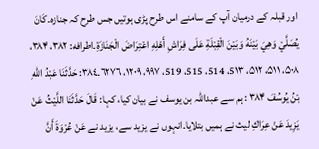اور قبلہ کے درمیان آپ کے سامنے اس طرح پڑی ہوتیں جس طرح کہ جنازہ۔كَانَ يُصَلَّيْ وَهِيَ بَيْنَهُ وَبَيْنَ الْقِبْلَةِ عَلَى فِرَاشِ أَهْلِهِ اعْتِرَاضَ الْجَنَازَةِ۔اطرافه: ۳۸۲، ۳۸۴، ۵۰۸، ۵۱۱، ۵۱۲، 5۱۳، 514، 515، 519، ۹۹۷، ١٢۰۹، ٦٢٧٦۔٣٨٤: حَدَّثَنَا عَبْدُ اللهِ بْنُ يُوسُفَ ۳۸۴ : ہم سے عبداللہ بن یوسف نے بیان کیا، کہا: قَالَ حَدَّثَنَا اللَّيْثُ عَنْ يَزِيدَ عَنْ عِرَاكِ لیث نے ہمیں بتلایا۔انہوں نے یزید سے، یزید نے عَنْ عُرْوَةَ أَنَّ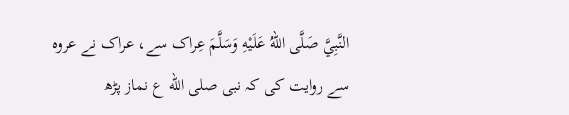النَّبِيَّ صَلَّى اللهُ عَلَيْهِ وَسَلَّمَ عِراک سے، عراک نے عروہ سے روایت کی کہ نبی صلى الله ع نماز پڑھ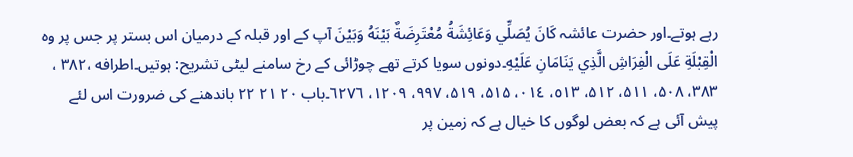رہے ہوتے۔اور حضرت عائشہ كَانَ يُصَلِّي وَعَائِشَةُ مُعْتَرِضَةٌ بَيْنَهُ وَبَيْنَ آپ کے اور قبلہ کے درمیان اس بستر پر جس پر وہ الْقِبْلَةِ عَلَى الْفِرَاشِ الَّذِي يَنَامَانِ عَلَيْهِ۔دونوں سویا کرتے تھے چوڑائی کے رخ سامنے لیٹی تشریح: ہوتیں۔اطرافه ،۳۸۲ ، ۳۸۳، ۵۰۸، ۵۱۱، ۵۱۲، ٥۱۳، ۰۱٤، ۵۱۵، ۵۱۹، ۹۹۷، ۱۲۰۹، ٦٢٧٦۔باب ۲۰ ۲۱ ۲۲ باندھنے کی ضرورت اس لئے پیش آئی ہے کہ بعض لوگوں کا خیال ہے کہ زمین پر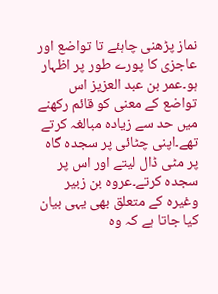نماز پڑھنی چاہئے تا تواضع اور عاجزی کا پورے طور پر اظہار ہو۔عمر بن عبد العزیز اس تواضع کے معنی کو قائم رکھنے میں حد سے زیادہ مبالغہ کرتے تھے۔اپنی چٹائی پر سجدہ گاہ پر مٹی ڈال لیتے اور اس پر سجدہ کرتے۔عروہ بن زبیر وغیرہ کے متعلق بھی یہی بیان کیا جاتا ہے کہ وہ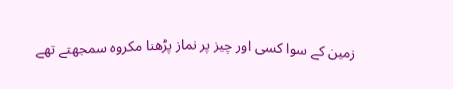زمین کے سوا کسی اور چیز پر نماز پڑھنا مکروہ سمجھتے تھے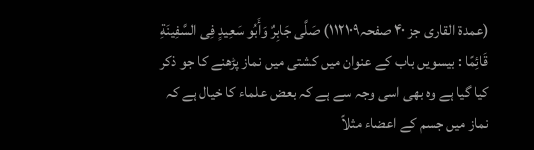(عمدۃ القاری جز ۴۰ صفحہ۱۱۲۱۰۹) صَلَّى جَابِرٌ وَأَبُو سَعِيدٍ فِى السَّفِينَةِ قَائِمًا : بیسویں باب کے عنوان میں کشتی میں نماز پڑھنے کا جو ذکر کیا گیا ہے وہ بھی اسی وجہ سے ہے کہ بعض علماء کا خیال ہے کہ نماز میں جسم کے اعضاء مثلاً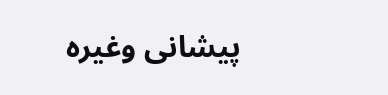پیشانی وغیرہ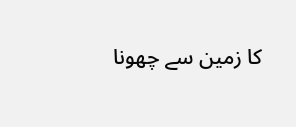کا زمین سے چھونا